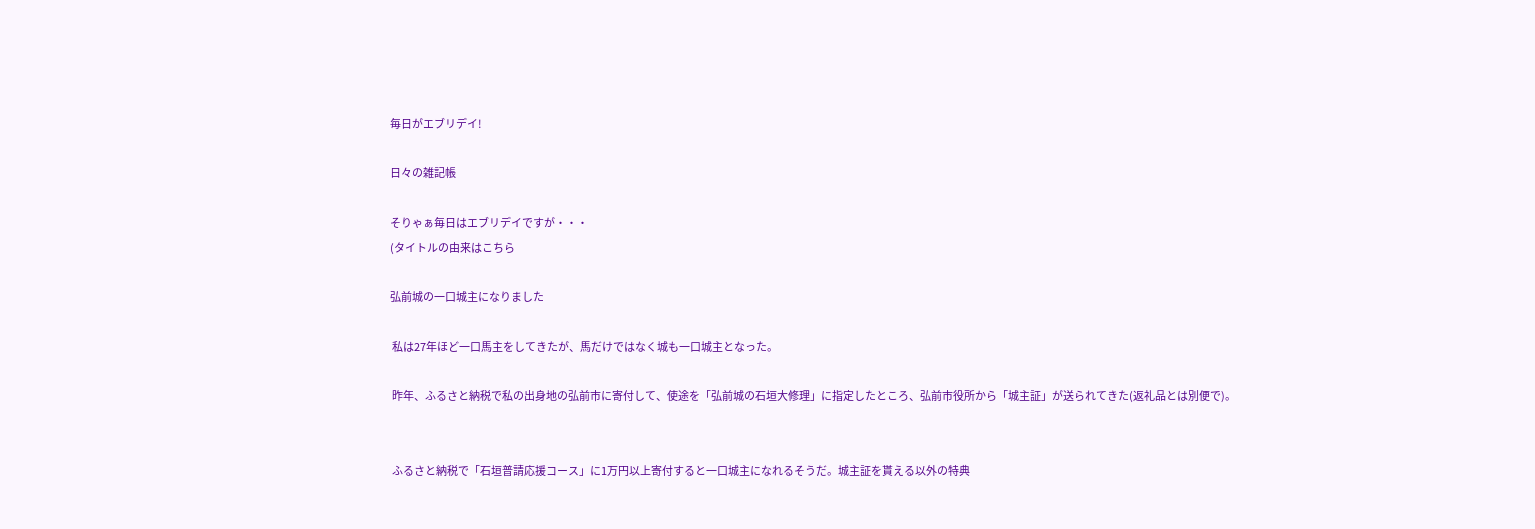毎日がエブリデイ!

日々の雑記帳

そりゃぁ毎日はエブリデイですが・・・
(タイトルの由来はこちら

弘前城の一口城主になりました

 私は27年ほど一口馬主をしてきたが、馬だけではなく城も一口城主となった。

 昨年、ふるさと納税で私の出身地の弘前市に寄付して、使途を「弘前城の石垣大修理」に指定したところ、弘前市役所から「城主証」が送られてきた(返礼品とは別便で)。


 ふるさと納税で「石垣普請応援コース」に1万円以上寄付すると一口城主になれるそうだ。城主証を貰える以外の特典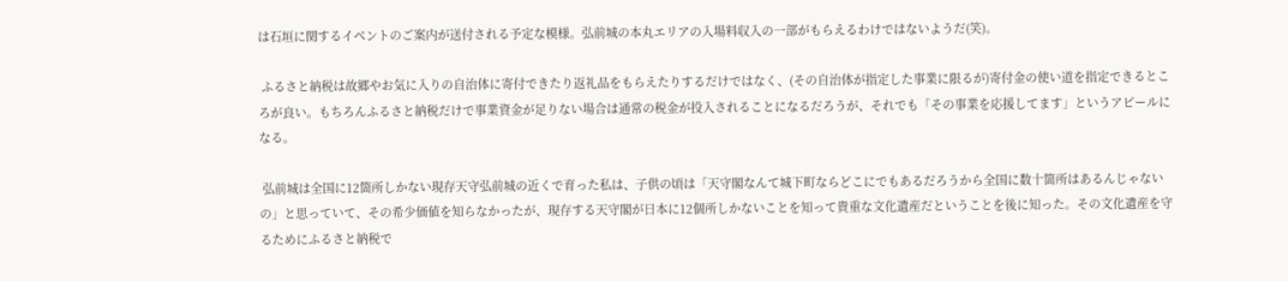は石垣に関するイベントのご案内が送付される予定な模様。弘前城の本丸エリアの入場料収入の一部がもらえるわけではないようだ(笑)。

 ふるさと納税は故郷やお気に入りの自治体に寄付できたり返礼品をもらえたりするだけではなく、(その自治体が指定した事業に限るが)寄付金の使い道を指定できるところが良い。もちろんふるさと納税だけで事業資金が足りない場合は通常の税金が投入されることになるだろうが、それでも「その事業を応援してます」というアピールになる。

 弘前城は全国に12箇所しかない現存天守弘前城の近くで育った私は、子供の頃は「天守閣なんて城下町ならどこにでもあるだろうから全国に数十箇所はあるんじゃないの」と思っていて、その希少価値を知らなかったが、現存する天守閣が日本に12個所しかないことを知って貴重な文化遺産だということを後に知った。その文化遺産を守るためにふるさと納税で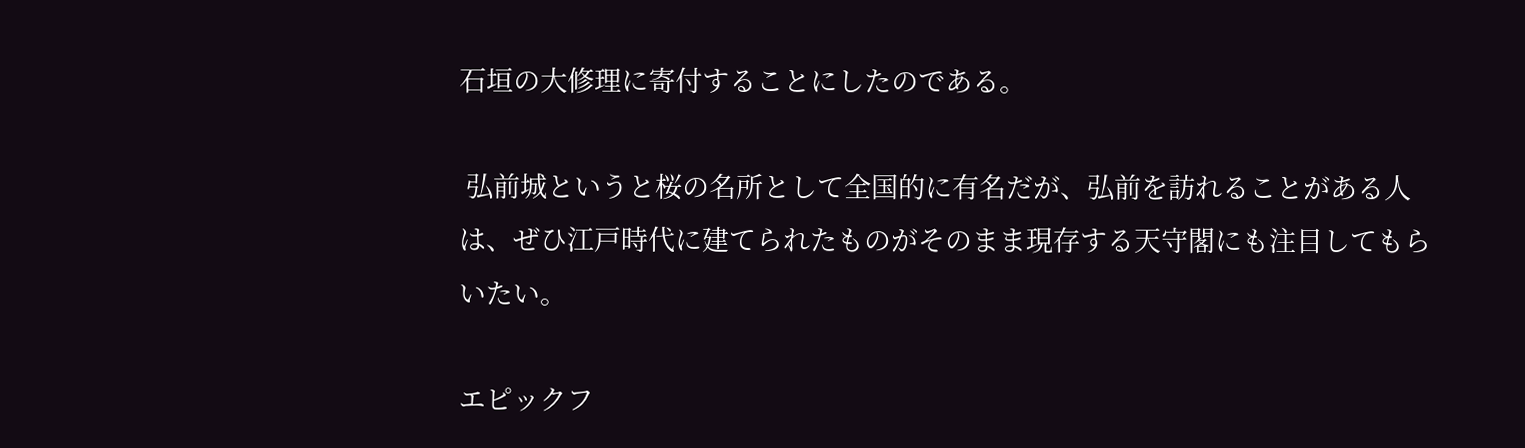石垣の大修理に寄付することにしたのである。

 弘前城というと桜の名所として全国的に有名だが、弘前を訪れることがある人は、ぜひ江戸時代に建てられたものがそのまま現存する天守閣にも注目してもらいたい。

エピックフ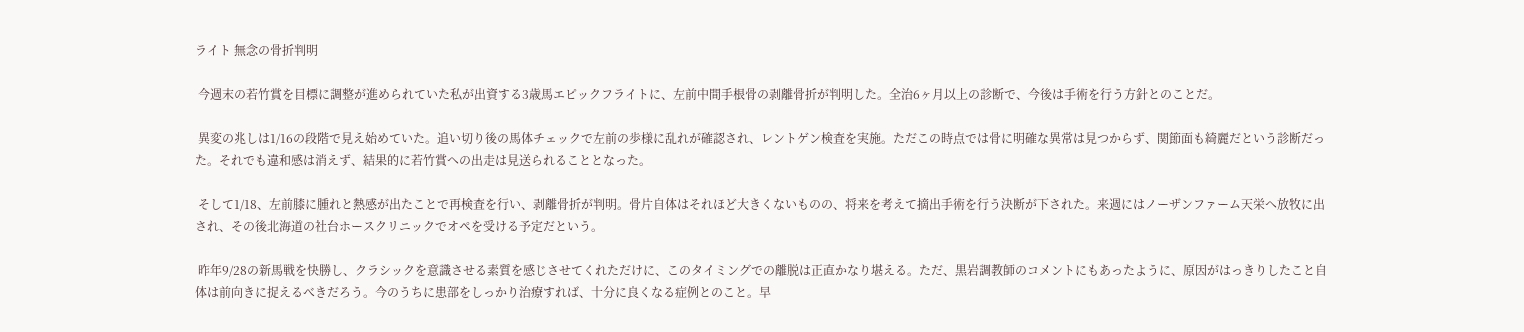ライト 無念の骨折判明

 今週末の若竹賞を目標に調整が進められていた私が出資する3歳馬エピックフライトに、左前中間手根骨の剥離骨折が判明した。全治6ヶ月以上の診断で、今後は手術を行う方針とのことだ。

 異変の兆しは1/16の段階で見え始めていた。追い切り後の馬体チェックで左前の歩様に乱れが確認され、レントゲン検査を実施。ただこの時点では骨に明確な異常は見つからず、関節面も綺麗だという診断だった。それでも違和感は消えず、結果的に若竹賞への出走は見送られることとなった。

 そして1/18、左前膝に腫れと熱感が出たことで再検査を行い、剥離骨折が判明。骨片自体はそれほど大きくないものの、将来を考えて摘出手術を行う決断が下された。来週にはノーザンファーム天栄へ放牧に出され、その後北海道の社台ホースクリニックでオペを受ける予定だという。

 昨年9/28の新馬戦を快勝し、クラシックを意識させる素質を感じさせてくれただけに、このタイミングでの離脱は正直かなり堪える。ただ、黒岩調教師のコメントにもあったように、原因がはっきりしたこと自体は前向きに捉えるべきだろう。今のうちに患部をしっかり治療すれば、十分に良くなる症例とのこと。早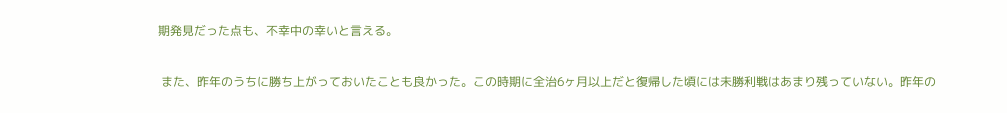期発見だった点も、不幸中の幸いと言える。

 また、昨年のうちに勝ち上がっておいたことも良かった。この時期に全治6ヶ月以上だと復帰した頃には未勝利戦はあまり残っていない。昨年の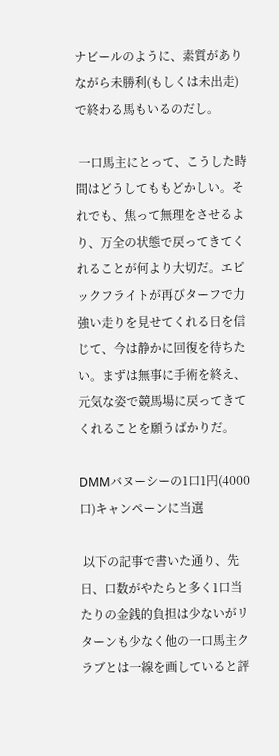ナビールのように、素質がありながら未勝利(もしくは未出走)で終わる馬もいるのだし。

 一口馬主にとって、こうした時間はどうしてももどかしい。それでも、焦って無理をさせるより、万全の状態で戻ってきてくれることが何より大切だ。エピックフライトが再びターフで力強い走りを見せてくれる日を信じて、今は静かに回復を待ちたい。まずは無事に手術を終え、元気な姿で競馬場に戻ってきてくれることを願うばかりだ。

DMMバヌーシーの1口1円(4000口)キャンペーンに当選

 以下の記事で書いた通り、先日、口数がやたらと多く1口当たりの金銭的負担は少ないがリターンも少なく他の一口馬主クラブとは一線を画していると評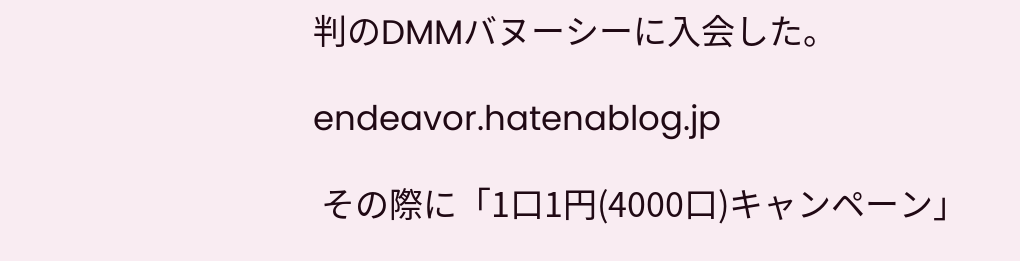判のDMMバヌーシーに入会した。

endeavor.hatenablog.jp

 その際に「1口1円(4000口)キャンペーン」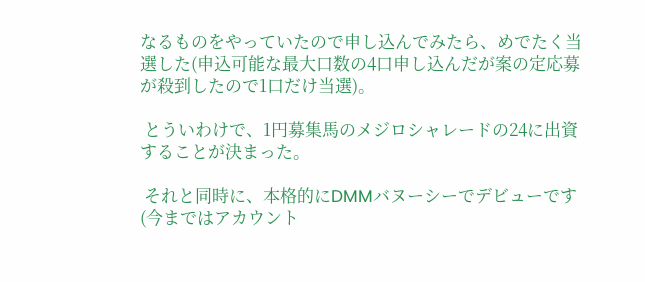なるものをやっていたので申し込んでみたら、めでたく当選した(申込可能な最大口数の4口申し込んだが案の定応募が殺到したので1口だけ当選)。

 とういわけで、1円募集馬のメジロシャレードの24に出資することが決まった。

 それと同時に、本格的にDMMバヌーシーでデビューです(今まではアカウント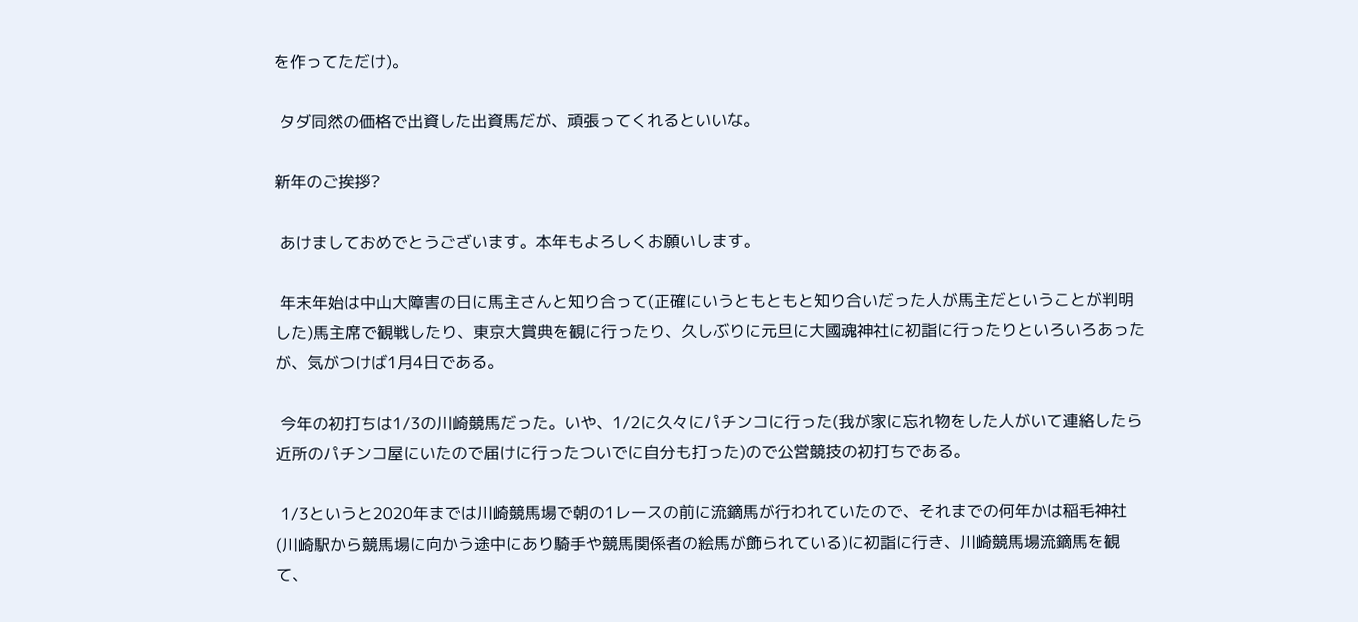を作ってただけ)。

 タダ同然の価格で出資した出資馬だが、頑張ってくれるといいな。

新年のご挨拶?

 あけましておめでとうございます。本年もよろしくお願いします。

 年末年始は中山大障害の日に馬主さんと知り合って(正確にいうともともと知り合いだった人が馬主だということが判明した)馬主席で観戦したり、東京大賞典を観に行ったり、久しぶりに元旦に大國魂神社に初詣に行ったりといろいろあったが、気がつけば1月4日である。

 今年の初打ちは1/3の川崎競馬だった。いや、1/2に久々にパチンコに行った(我が家に忘れ物をした人がいて連絡したら近所のパチンコ屋にいたので届けに行ったついでに自分も打った)ので公営競技の初打ちである。

 1/3というと2020年までは川崎競馬場で朝の1レースの前に流鏑馬が行われていたので、それまでの何年かは稲毛神社(川崎駅から競馬場に向かう途中にあり騎手や競馬関係者の絵馬が飾られている)に初詣に行き、川崎競馬場流鏑馬を観て、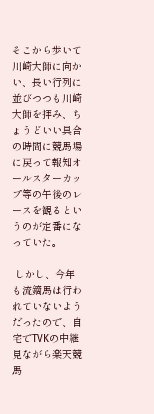そこから歩いて川崎大師に向かい、長い行列に並びつつも川崎大師を拝み、ちょうどいい具合の時間に競馬場に戻って報知オールスターカップ等の午後のレースを観るというのが定番になっていた。

 しかし、今年も流鏑馬は行われていないようだったので、自宅でTVKの中継見ながら楽天競馬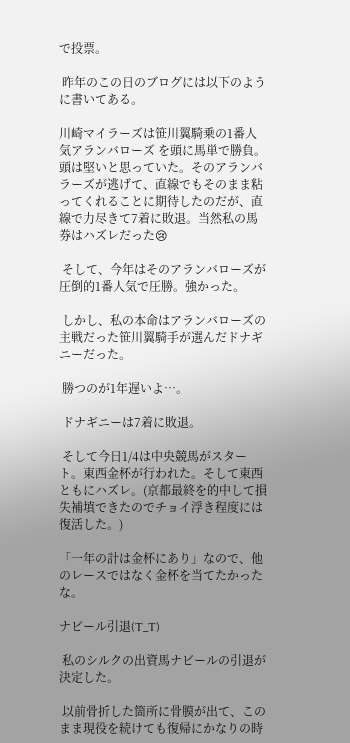で投票。

 昨年のこの日のブログには以下のように書いてある。

川崎マイラーズは笹川翼騎乗の1番人気アランバローズ を頭に馬単で勝負。頭は堅いと思っていた。そのアランバラーズが逃げて、直線でもそのまま粘ってくれることに期待したのだが、直線で力尽きて7着に敗退。当然私の馬券はハズレだった😢

 そして、今年はそのアランバローズが圧倒的1番人気で圧勝。強かった。

 しかし、私の本命はアランバローズの主戦だった笹川翼騎手が選んだドナギニーだった。

 勝つのが1年遅いよ…。

 ドナギニーは7着に敗退。

 そして今日1/4は中央競馬がスタート。東西金杯が行われた。そして東西ともにハズレ。(京都最終を的中して損失補填できたのでチョイ浮き程度には復活した。)

「一年の計は金杯にあり」なので、他のレースではなく金杯を当てたかったな。

ナビール引退(T_T)

 私のシルクの出資馬ナビールの引退が決定した。

 以前骨折した箇所に骨膜が出て、このまま現役を続けても復帰にかなりの時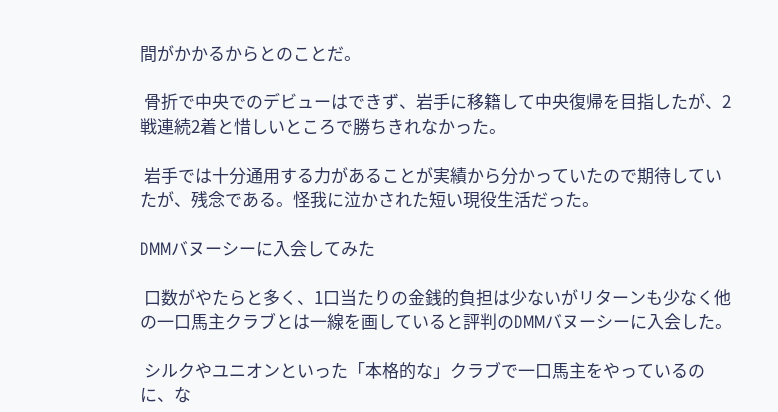間がかかるからとのことだ。

 骨折で中央でのデビューはできず、岩手に移籍して中央復帰を目指したが、2戦連続2着と惜しいところで勝ちきれなかった。

 岩手では十分通用する力があることが実績から分かっていたので期待していたが、残念である。怪我に泣かされた短い現役生活だった。

DMMバヌーシーに入会してみた

 口数がやたらと多く、1口当たりの金銭的負担は少ないがリターンも少なく他の一口馬主クラブとは一線を画していると評判のDMMバヌーシーに入会した。

 シルクやユニオンといった「本格的な」クラブで一口馬主をやっているのに、な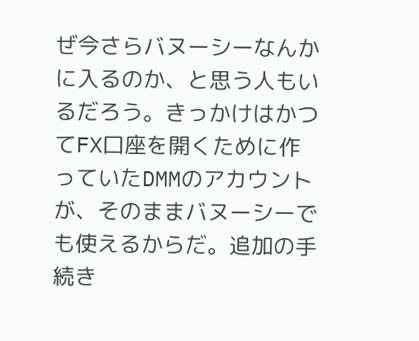ぜ今さらバヌーシーなんかに入るのか、と思う人もいるだろう。きっかけはかつてFX口座を開くために作っていたDMMのアカウントが、そのままバヌーシーでも使えるからだ。追加の手続き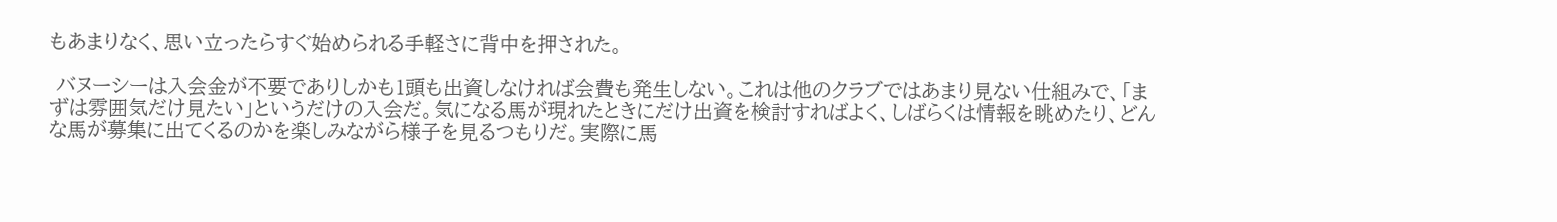もあまりなく、思い立ったらすぐ始められる手軽さに背中を押された。

 バヌーシーは入会金が不要でありしかも1頭も出資しなければ会費も発生しない。これは他のクラブではあまり見ない仕組みで、「まずは雰囲気だけ見たい」というだけの入会だ。気になる馬が現れたときにだけ出資を検討すればよく、しばらくは情報を眺めたり、どんな馬が募集に出てくるのかを楽しみながら様子を見るつもりだ。実際に馬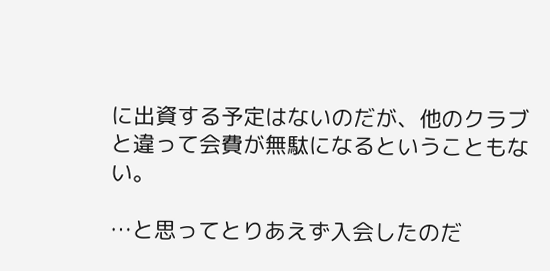に出資する予定はないのだが、他のクラブと違って会費が無駄になるということもない。

…と思ってとりあえず入会したのだ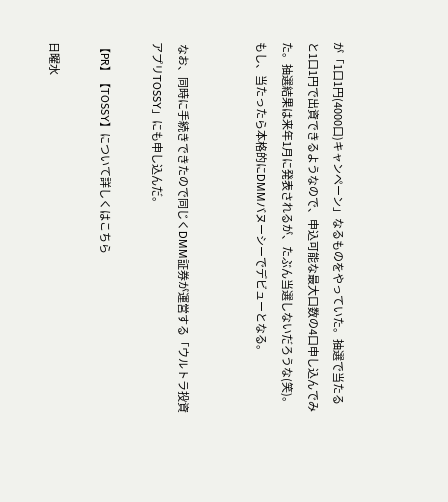が「1口1円(4000口)キャンペーン」なるものをやっていた。抽選で当たると1口1円で出資できるようなので、申込可能な最大口数の4口申し込んでみた。抽選結果は来年1月に発表されるが、たぶん当選しないだろうな(笑)。もし、当たったら本格的にDMMバヌーシーでデビューとなる。


 なお、同時に手続きできたので同じくDMM証券が運営する「ウルトラ投資アプリTOSSY」にも申し込んだ。

【PR】【TOSSY】について詳しくはこちら

日曜水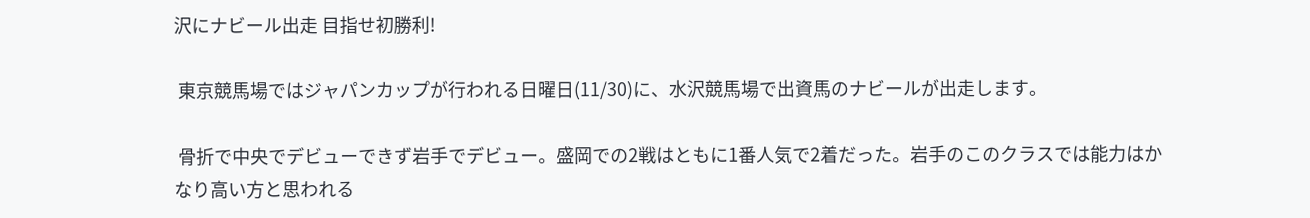沢にナビール出走 目指せ初勝利!

 東京競馬場ではジャパンカップが行われる日曜日(11/30)に、水沢競馬場で出資馬のナビールが出走します。

 骨折で中央でデビューできず岩手でデビュー。盛岡での2戦はともに1番人気で2着だった。岩手のこのクラスでは能力はかなり高い方と思われる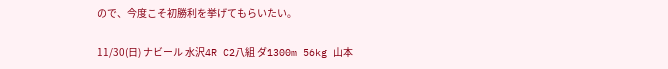ので、今度こそ初勝利を挙げてもらいたい。

11/30(日) ナビール 水沢4R C2八組 ダ1300m 56kg 山本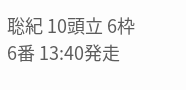聡紀 10頭立 6枠6番 13:40発走